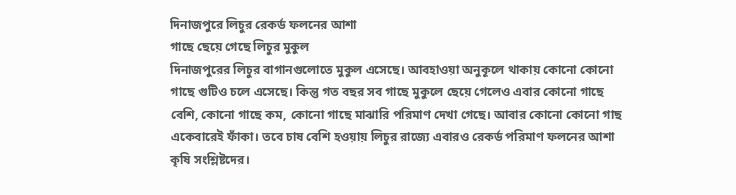দিনাজপুরে লিচুর রেকর্ড ফলনের আশা
গাছে ছেয়ে গেছে লিচুর মুকুল
দিনাজপুরের লিচুর বাগানগুলোতে মুকুল এসেছে। আবহাওয়া অনুকূলে থাকায় কোনো কোনো গাছে গুটিও চলে এসেছে। কিন্তু গত বছর সব গাছে মুকুলে ছেয়ে গেলেও এবার কোনো গাছে বেশি, কোনো গাছে কম, কোনো গাছে মাঝারি পরিমাণ দেখা গেছে। আবার কোনো কোনো গাছ একেবারেই ফাঁকা। তবে চাষ বেশি হওয়ায় লিচুর রাজ্যে এবারও রেকর্ড পরিমাণ ফলনের আশা কৃষি সংশ্লিষ্টদের।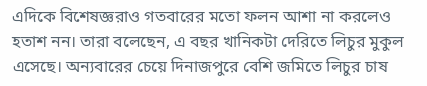এদিকে বিশেষজ্ঞরাও গতবারের মতো ফলন আশা না করলেও হতাশ নন। তারা বলেছেন, এ বছর খানিকটা দেরিতে লিচুর মুকুল এসেছে। অন্যবারের চেয়ে দিনাজপুরে বেশি জমিতে লিচুর চাষ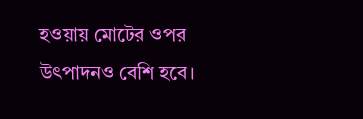হওয়ায় মোটের ওপর উৎপাদনও বেশি হবে।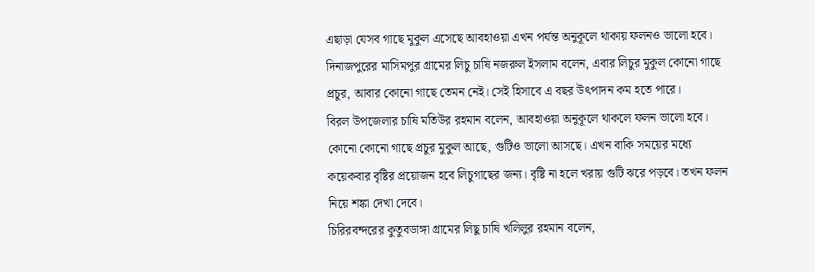এছাড়া যেসব গাছে মুকুল এসেছে আবহাওয়া এখন পর্যন্ত অনুকূলে থাকায় ফলনও ভালো হবে।
দিনাজপুরের মাসিমপুর গ্রামের লিচু চাষি নজরুল ইসলাম বলেন, এবার লিচুর মুকুল কোনো গাছে প্রচুর, আবার কোনো গাছে তেমন নেই। সেই হিসাবে এ বছর উৎপাদন কম হতে পারে।
বিরল উপজেলার চাষি মতিউর রহমান বলেন, আবহাওয়া অনুকূলে থাকলে ফলন ভালো হবে। কোনো কোনো গাছে প্রচুর মুকুল আছে, গুটিও ভালো আসছে। এখন বাকি সময়ের মধ্যে কয়েকবার বৃষ্টির প্রয়োজন হবে লিচুগাছের জন্য। বৃষ্টি না হলে খরায় গুটি ঝরে পড়বে। তখন ফলন নিয়ে শঙ্কা দেখা দেবে।
চিরিরবন্দরের কুতুবডাঙ্গা গ্রামের লিছু চাষি খলিলুর রহমান বলেন,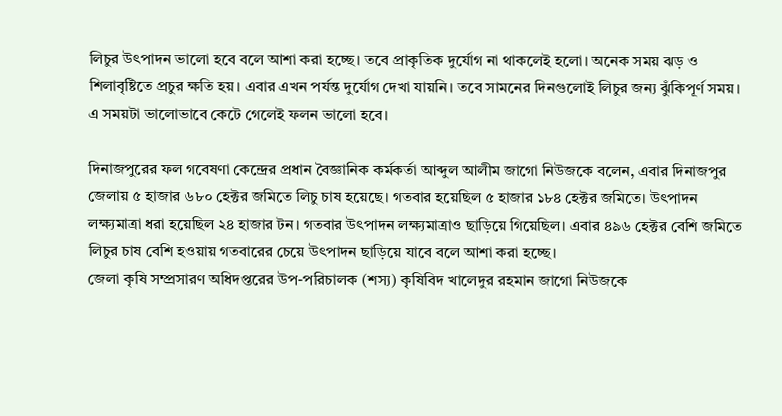লিচুর উৎপাদন ভালো হবে বলে আশা করা হচ্ছে। তবে প্রাকৃতিক দুর্যোগ না থাকলেই হলো। অনেক সময় ঝড় ও শিলাবৃষ্টিতে প্রচুর ক্ষতি হয়। এবার এখন পর্যন্ত দুর্যোগ দেখা যায়নি। তবে সামনের দিনগুলোই লিচুর জন্য ঝুঁকিপূর্ণ সময়। এ সময়টা ভালোভাবে কেটে গেলেই ফলন ভালো হবে।

দিনাজপুরের ফল গবেষণা কেন্দ্রের প্রধান বৈজ্ঞানিক কর্মকর্তা আব্দুল আলীম জাগো নিউজকে বলেন, এবার দিনাজপুর জেলায় ৫ হাজার ৬৮০ হেক্টর জমিতে লিচু চাষ হয়েছে। গতবার হয়েছিল ৫ হাজার ১৮৪ হেক্টর জমিতে। উৎপাদন লক্ষ্যমাত্রা ধরা হয়েছিল ২৪ হাজার টন। গতবার উৎপাদন লক্ষ্যমাত্রাও ছাড়িয়ে গিয়েছিল। এবার ৪৯৬ হেক্টর বেশি জমিতে লিচুর চাষ বেশি হওয়ায় গতবারের চেয়ে উৎপাদন ছাড়িয়ে যাবে বলে আশা করা হচ্ছে।
জেলা কৃষি সম্প্রসারণ অধিদপ্তরের উপ-পরিচালক (শস্য) কৃষিবিদ খালেদুর রহমান জাগো নিউজকে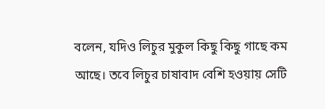বলেন, যদিও লিচুর মুকুল কিছু কিছু গাছে কম আছে। তবে লিচুর চাষাবাদ বেশি হওয়ায় সেটি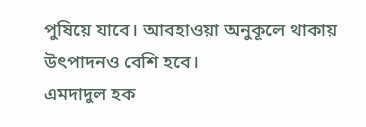পুষিয়ে যাবে। আবহাওয়া অনুকূলে থাকায় উৎপাদনও বেশি হবে।
এমদাদুল হক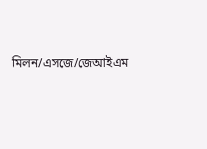মিলন/এসজে/জেআইএম